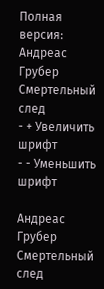Полная версия:
Андреас Грубер Смертельный след
- + Увеличить шрифт
- - Уменьшить шрифт

Андреас Грубер
Смертельный след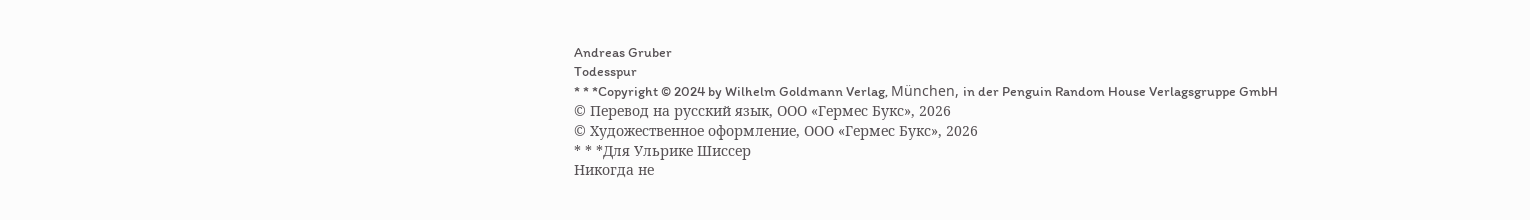Andreas Gruber
Todesspur
* * *Copyright © 2024 by Wilhelm Goldmann Verlag, München, in der Penguin Random House Verlagsgruppe GmbH
© Перевод на русский язык, ООО «Гермес Букс», 2026
© Художественное оформление, ООО «Гермес Букс», 2026
* * *Для Ульрике Шиссер
Никогда не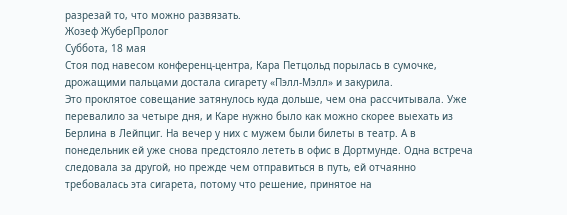разрезай то, что можно развязать.
Жозеф ЖуберПролог
Суббота, 18 мая
Стоя под навесом конференц-центра, Кара Петцольд порылась в сумочке, дрожащими пальцами достала сигарету «Пэлл-Мэлл» и закурила.
Это проклятое совещание затянулось куда дольше, чем она рассчитывала. Уже перевалило за четыре дня, и Каре нужно было как можно скорее выехать из Берлина в Лейпциг. На вечер у них с мужем были билеты в театр. А в понедельник ей уже снова предстояло лететь в офис в Дортмунде. Одна встреча следовала за другой, но прежде чем отправиться в путь, ей отчаянно требовалась эта сигарета, потому что решение, принятое на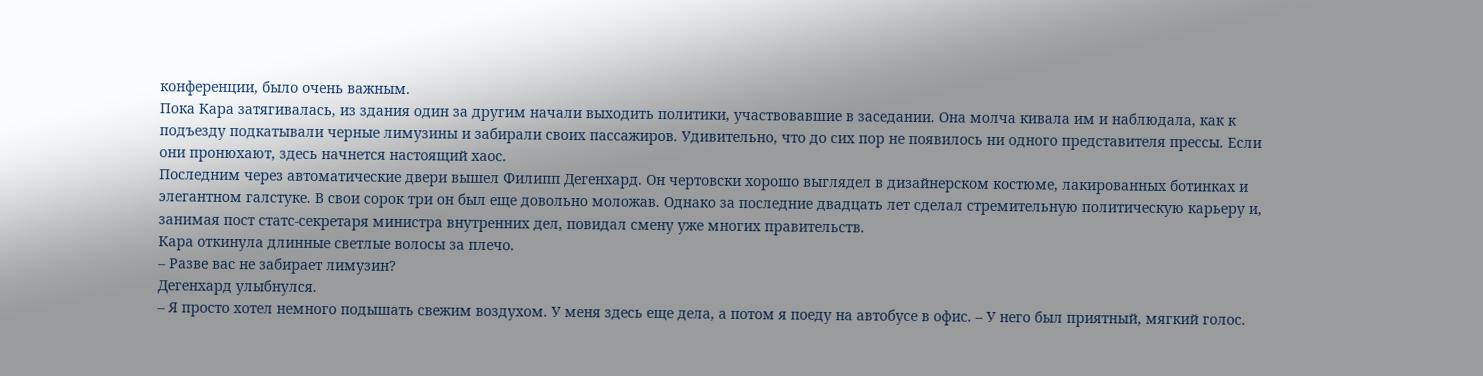конференции, было очень важным.
Пока Кара затягивалась, из здания один за другим начали выходить политики, участвовавшие в заседании. Она молча кивала им и наблюдала, как к подъезду подкатывали черные лимузины и забирали своих пассажиров. Удивительно, что до сих пор не появилось ни одного представителя прессы. Если они пронюхают, здесь начнется настоящий хаос.
Последним через автоматические двери вышел Филипп Дегенхард. Он чертовски хорошо выглядел в дизайнерском костюме, лакированных ботинках и элегантном галстуке. В свои сорок три он был еще довольно моложав. Однако за последние двадцать лет сделал стремительную политическую карьеру и, занимая пост статс-секретаря министра внутренних дел, повидал смену уже многих правительств.
Кара откинула длинные светлые волосы за плечо.
– Разве вас не забирает лимузин?
Дегенхард улыбнулся.
– Я просто хотел немного подышать свежим воздухом. У меня здесь еще дела, а потом я поеду на автобусе в офис. – У него был приятный, мягкий голос.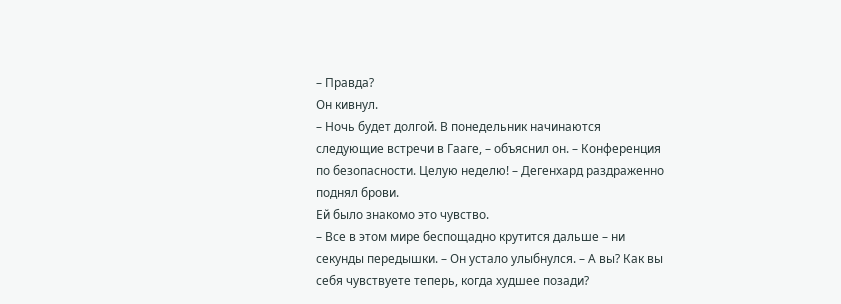– Правда?
Он кивнул.
– Ночь будет долгой. В понедельник начинаются следующие встречи в Гааге, – объяснил он. – Конференция по безопасности. Целую неделю! – Дегенхард раздраженно поднял брови.
Ей было знакомо это чувство.
– Все в этом мире беспощадно крутится дальше – ни секунды передышки. – Он устало улыбнулся. – А вы? Как вы себя чувствуете теперь, когда худшее позади?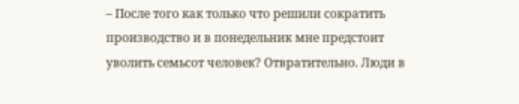– После того как только что решили сократить производство и в понедельник мне предстоит уволить семьсот человек? Отвратительно. Люди в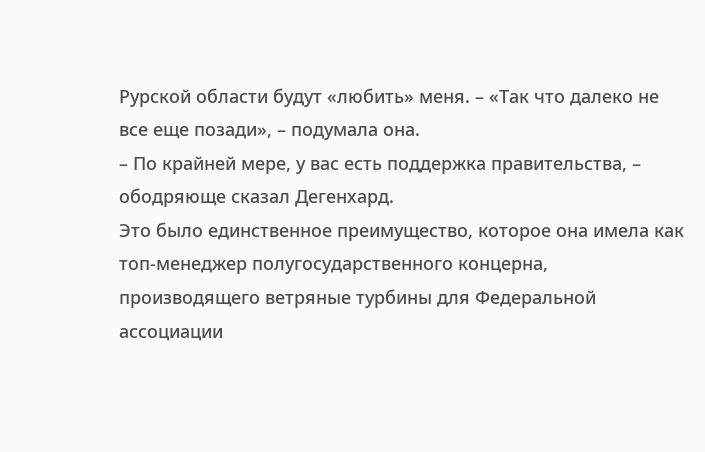Рурской области будут «любить» меня. – «Так что далеко не все еще позади», – подумала она.
– По крайней мере, у вас есть поддержка правительства, – ободряюще сказал Дегенхард.
Это было единственное преимущество, которое она имела как топ-менеджер полугосударственного концерна, производящего ветряные турбины для Федеральной ассоциации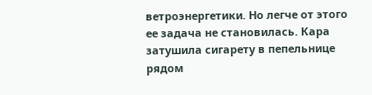ветроэнергетики. Но легче от этого ее задача не становилась. Кара затушила сигарету в пепельнице рядом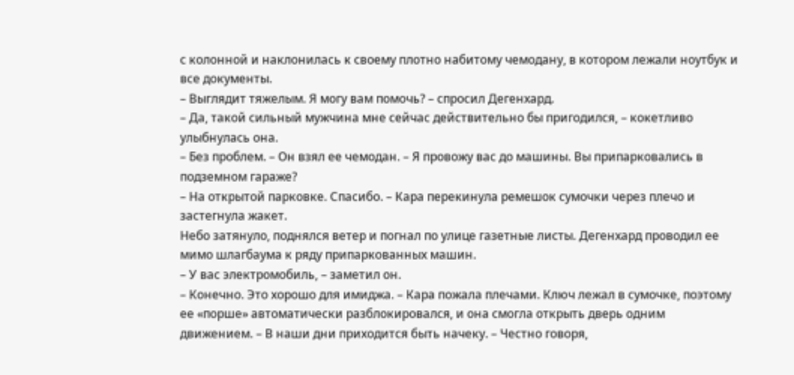с колонной и наклонилась к своему плотно набитому чемодану, в котором лежали ноутбук и все документы.
– Выглядит тяжелым. Я могу вам помочь? – спросил Дегенхард.
– Да, такой сильный мужчина мне сейчас действительно бы пригодился, – кокетливо улыбнулась она.
– Без проблем. – Он взял ее чемодан. – Я провожу вас до машины. Вы припарковались в подземном гараже?
– На открытой парковке. Спасибо. – Кара перекинула ремешок сумочки через плечо и застегнула жакет.
Небо затянуло, поднялся ветер и погнал по улице газетные листы. Дегенхард проводил ее мимо шлагбаума к ряду припаркованных машин.
– У вас электромобиль, – заметил он.
– Конечно. Это хорошо для имиджа. – Кара пожала плечами. Ключ лежал в сумочке, поэтому ее «порше» автоматически разблокировался, и она смогла открыть дверь одним движением. – В наши дни приходится быть начеку. – Честно говоря,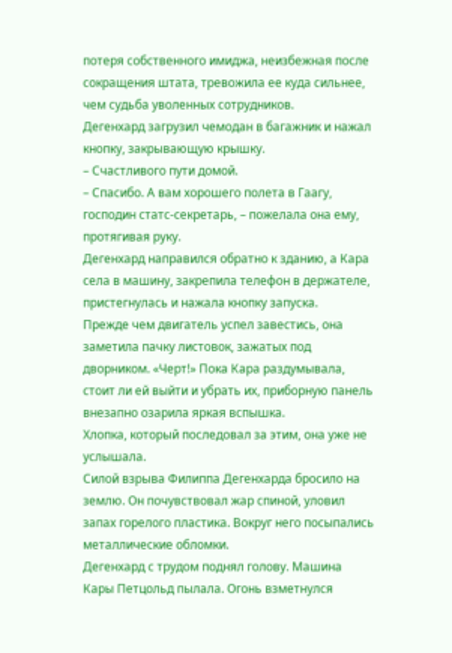потеря собственного имиджа, неизбежная после сокращения штата, тревожила ее куда сильнее, чем судьба уволенных сотрудников.
Дегенхард загрузил чемодан в багажник и нажал кнопку, закрывающую крышку.
– Счастливого пути домой.
– Спасибо. А вам хорошего полета в Гаагу, господин статс-секретарь, – пожелала она ему, протягивая руку.
Дегенхард направился обратно к зданию, а Кара села в машину, закрепила телефон в держателе, пристегнулась и нажала кнопку запуска.
Прежде чем двигатель успел завестись, она заметила пачку листовок, зажатых под дворником. «Черт!» Пока Кара раздумывала, стоит ли ей выйти и убрать их, приборную панель внезапно озарила яркая вспышка.
Хлопка, который последовал за этим, она уже не услышала.
Силой взрыва Филиппа Дегенхарда бросило на землю. Он почувствовал жар спиной, уловил запах горелого пластика. Вокруг него посыпались металлические обломки.
Дегенхард с трудом поднял голову. Машина Кары Петцольд пылала. Огонь взметнулся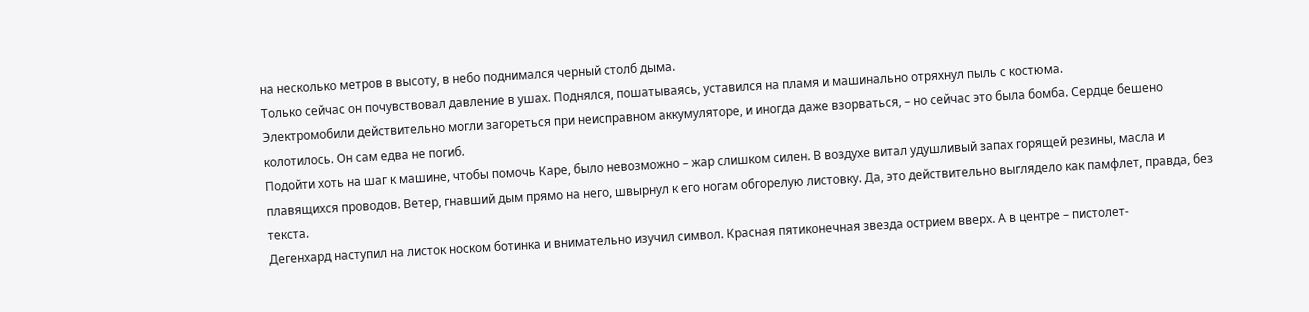на несколько метров в высоту, в небо поднимался черный столб дыма.
Только сейчас он почувствовал давление в ушах. Поднялся, пошатываясь, уставился на пламя и машинально отряхнул пыль с костюма.
Электромобили действительно могли загореться при неисправном аккумуляторе, и иногда даже взорваться, – но сейчас это была бомба. Сердце бешено колотилось. Он сам едва не погиб.
Подойти хоть на шаг к машине, чтобы помочь Каре, было невозможно – жар слишком силен. В воздухе витал удушливый запах горящей резины, масла и плавящихся проводов. Ветер, гнавший дым прямо на него, швырнул к его ногам обгорелую листовку. Да, это действительно выглядело как памфлет, правда, без текста.
Дегенхард наступил на листок носком ботинка и внимательно изучил символ. Красная пятиконечная звезда острием вверх. А в центре – пистолет-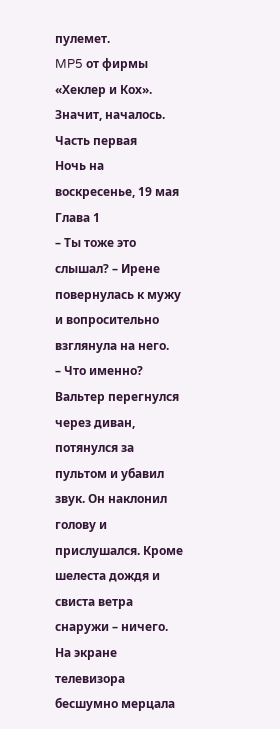пулемет.
MP5 от фирмы «Хеклер и Кох».
Значит, началось.
Часть первая
Ночь на воскресенье, 19 мая
Глава 1
– Ты тоже это слышал? – Ирене повернулась к мужу и вопросительно взглянула на него.
– Что именно?
Вальтер перегнулся через диван, потянулся за пультом и убавил звук. Он наклонил голову и прислушался. Кроме шелеста дождя и свиста ветра снаружи – ничего. На экране телевизора бесшумно мерцала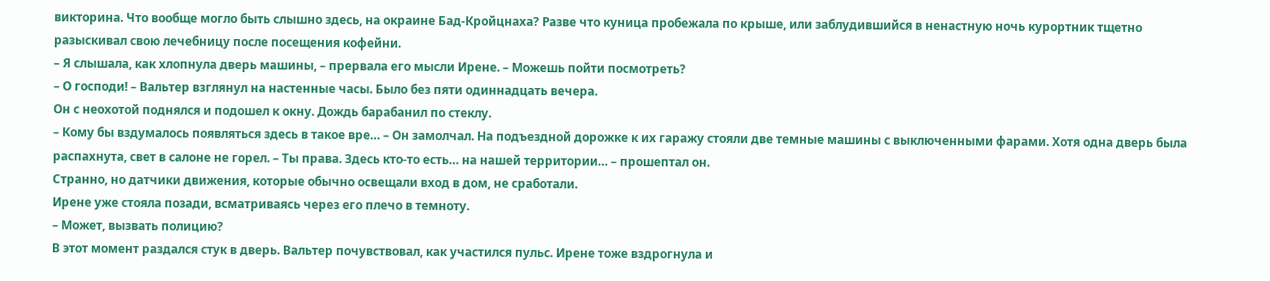викторина. Что вообще могло быть слышно здесь, на окраине Бад-Кройцнаха? Разве что куница пробежала по крыше, или заблудившийся в ненастную ночь курортник тщетно разыскивал свою лечебницу после посещения кофейни.
– Я слышала, как хлопнула дверь машины, – прервала его мысли Ирене. – Можешь пойти посмотреть?
– О господи! – Вальтер взглянул на настенные часы. Было без пяти одиннадцать вечера.
Он с неохотой поднялся и подошел к окну. Дождь барабанил по стеклу.
– Кому бы вздумалось появляться здесь в такое вре… – Он замолчал. На подъездной дорожке к их гаражу стояли две темные машины с выключенными фарами. Хотя одна дверь была распахнута, свет в салоне не горел. – Ты права. Здесь кто-то есть… на нашей территории… – прошептал он.
Странно, но датчики движения, которые обычно освещали вход в дом, не сработали.
Ирене уже стояла позади, всматриваясь через его плечо в темноту.
– Может, вызвать полицию?
В этот момент раздался стук в дверь. Вальтер почувствовал, как участился пульс. Ирене тоже вздрогнула и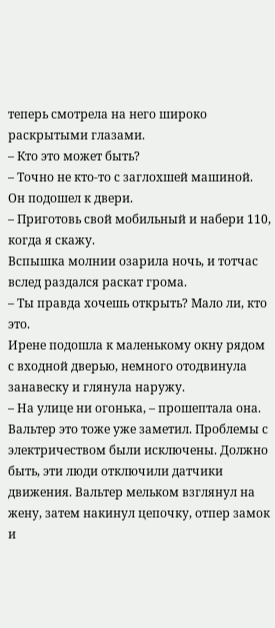теперь смотрела на него широко раскрытыми глазами.
– Кто это может быть?
– Точно не кто-то с заглохшей машиной.
Он подошел к двери.
– Приготовь свой мобильный и набери 110, когда я скажу.
Вспышка молнии озарила ночь, и тотчас вслед раздался раскат грома.
– Ты правда хочешь открыть? Мало ли, кто это.
Ирене подошла к маленькому окну рядом с входной дверью, немного отодвинула занавеску и глянула наружу.
– На улице ни огонька, – прошептала она.
Вальтер это тоже уже заметил. Проблемы с электричеством были исключены. Должно быть, эти люди отключили датчики движения. Вальтер мельком взглянул на жену, затем накинул цепочку, отпер замок и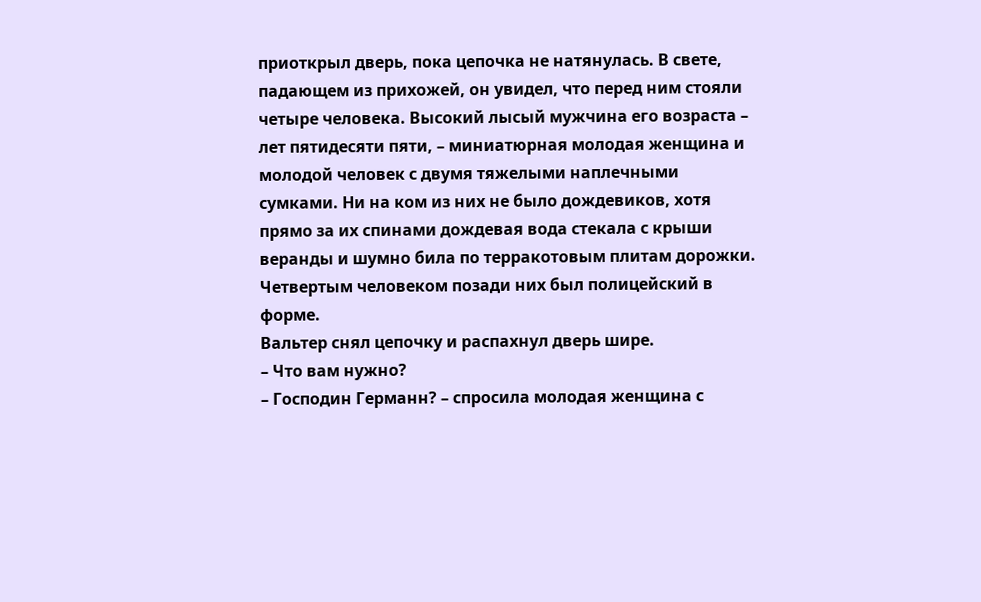приоткрыл дверь, пока цепочка не натянулась. В свете, падающем из прихожей, он увидел, что перед ним стояли четыре человека. Высокий лысый мужчина его возраста – лет пятидесяти пяти, – миниатюрная молодая женщина и молодой человек с двумя тяжелыми наплечными сумками. Ни на ком из них не было дождевиков, хотя прямо за их спинами дождевая вода стекала с крыши веранды и шумно била по терракотовым плитам дорожки. Четвертым человеком позади них был полицейский в форме.
Вальтер снял цепочку и распахнул дверь шире.
– Что вам нужно?
– Господин Германн? – спросила молодая женщина с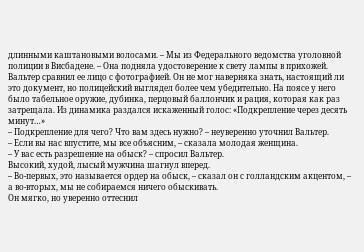длинными каштановыми волосами. – Мы из Федерального ведомства уголовной полиции в Висбадене. – Она подняла удостоверение к свету лампы в прихожей.
Вальтер сравнил ее лицо с фотографией. Он не мог наверняка знать, настоящий ли это документ, но полицейский выглядел более чем убедительно. На поясе у него было табельное оружие, дубинка, перцовый баллончик и рация, которая как раз затрещала. Из динамика раздался искаженный голос: «Подкрепление через десять минут…»
– Подкрепление для чего? Что вам здесь нужно? – неуверенно уточнил Вальтер.
– Если вы нас впустите, мы все объясним, – сказала молодая женщина.
– У вас есть разрешение на обыск? – спросил Вальтер.
Высокий, худой, лысый мужчина шагнул вперед.
– Во-первых, это называется ордер на обыск, – сказал он с голландским акцентом, – а во-вторых, мы не собираемся ничего обыскивать.
Он мягко, но уверенно оттеснил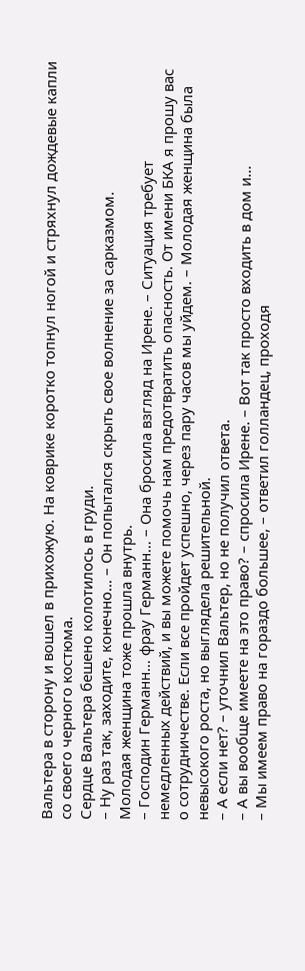Вальтера в сторону и вошел в прихожую. На коврике коротко топнул ногой и стряхнул дождевые капли со своего черного костюма.
Сердце Вальтера бешено колотилось в груди.
– Ну раз так, заходите, конечно… – Он попытался скрыть свое волнение за сарказмом.
Молодая женщина тоже прошла внутрь.
– Господин Германн… фрау Германн… – Она бросила взгляд на Ирене. – Ситуация требует немедленных действий, и вы можете помочь нам предотвратить опасность. От имени БКА я прошу вас о сотрудничестве. Если все пройдет успешно, через пару часов мы уйдем. – Молодая женщина была невысокого роста, но выглядела решительной.
– А если нет? – уточнил Вальтер, но не получил ответа.
– А вы вообще имеете на это право? – спросила Ирене. – Вот так просто входить в дом и…
– Мы имеем право на гораздо большее, – ответил голландец, проходя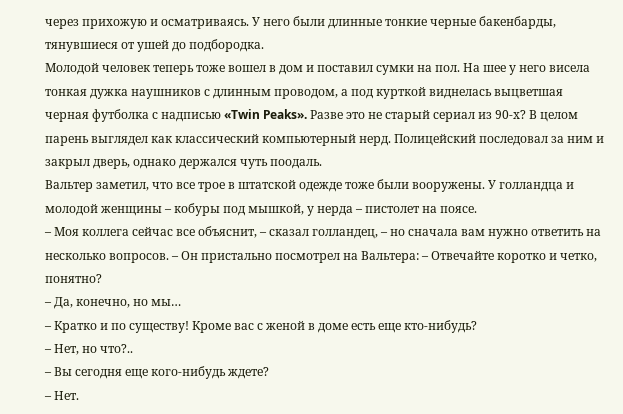через прихожую и осматриваясь. У него были длинные тонкие черные бакенбарды, тянувшиеся от ушей до подбородка.
Молодой человек теперь тоже вошел в дом и поставил сумки на пол. На шее у него висела тонкая дужка наушников с длинным проводом, а под курткой виднелась выцветшая черная футболка с надписью «Twin Peaks». Разве это не старый сериал из 90-х? В целом парень выглядел как классический компьютерный нерд. Полицейский последовал за ним и закрыл дверь, однако держался чуть поодаль.
Вальтер заметил, что все трое в штатской одежде тоже были вооружены. У голландца и молодой женщины – кобуры под мышкой, у нерда – пистолет на поясе.
– Моя коллега сейчас все объяснит, – сказал голландец, – но сначала вам нужно ответить на несколько вопросов. – Он пристально посмотрел на Вальтера: – Отвечайте коротко и четко, понятно?
– Да, конечно, но мы…
– Кратко и по существу! Кроме вас с женой в доме есть еще кто-нибудь?
– Нет, но что?..
– Вы сегодня еще кого-нибудь ждете?
– Нет.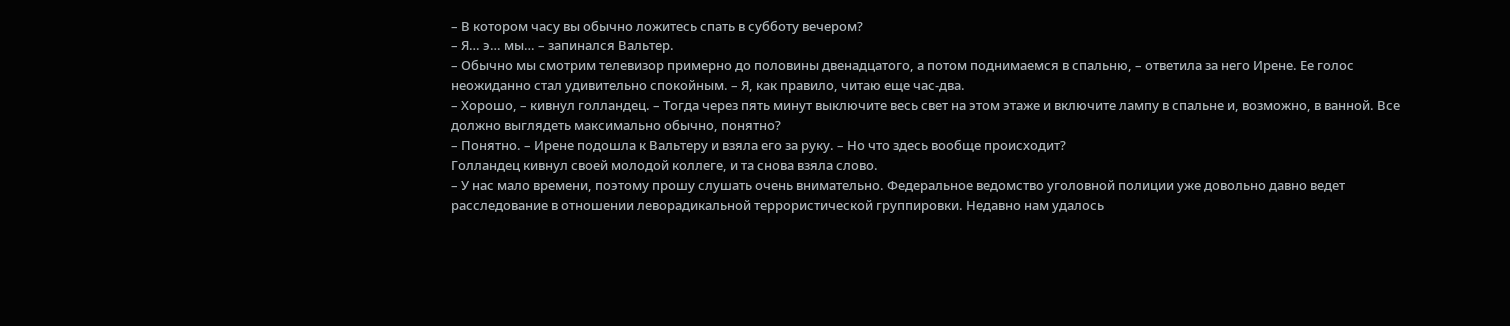– В котором часу вы обычно ложитесь спать в субботу вечером?
– Я… э… мы… – запинался Вальтер.
– Обычно мы смотрим телевизор примерно до половины двенадцатого, а потом поднимаемся в спальню, – ответила за него Ирене. Ее голос неожиданно стал удивительно спокойным. – Я, как правило, читаю еще час-два.
– Хорошо, – кивнул голландец. – Тогда через пять минут выключите весь свет на этом этаже и включите лампу в спальне и, возможно, в ванной. Все должно выглядеть максимально обычно, понятно?
– Понятно. – Ирене подошла к Вальтеру и взяла его за руку. – Но что здесь вообще происходит?
Голландец кивнул своей молодой коллеге, и та снова взяла слово.
– У нас мало времени, поэтому прошу слушать очень внимательно. Федеральное ведомство уголовной полиции уже довольно давно ведет расследование в отношении леворадикальной террористической группировки. Недавно нам удалось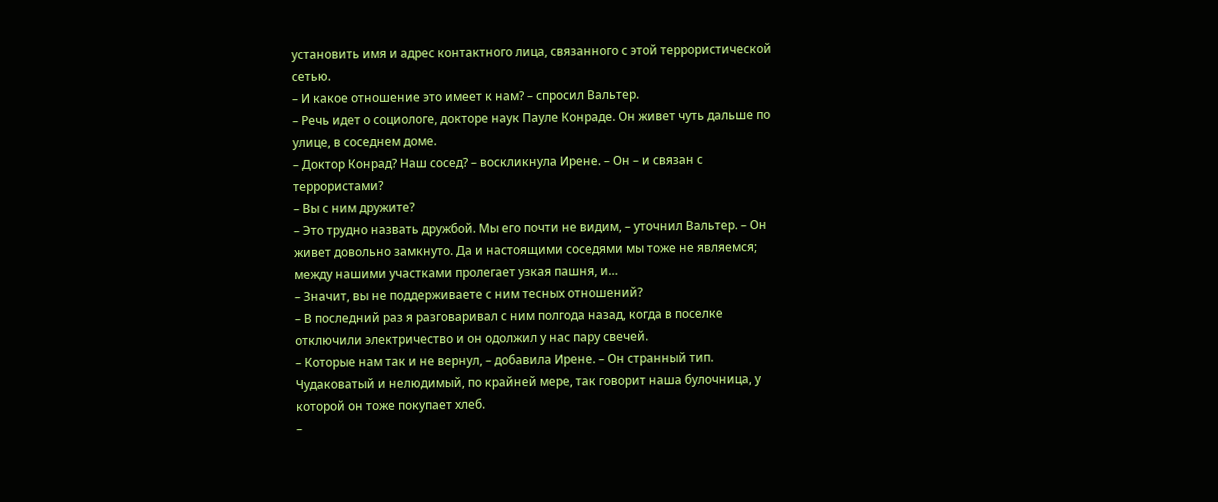установить имя и адрес контактного лица, связанного с этой террористической сетью.
– И какое отношение это имеет к нам? – спросил Вальтер.
– Речь идет о социологе, докторе наук Пауле Конраде. Он живет чуть дальше по улице, в соседнем доме.
– Доктор Конрад? Наш сосед? – воскликнула Ирене. – Он – и связан с террористами?
– Вы с ним дружите?
– Это трудно назвать дружбой. Мы его почти не видим, – уточнил Вальтер. – Он живет довольно замкнуто. Да и настоящими соседями мы тоже не являемся; между нашими участками пролегает узкая пашня, и…
– Значит, вы не поддерживаете с ним тесных отношений?
– В последний раз я разговаривал с ним полгода назад, когда в поселке отключили электричество и он одолжил у нас пару свечей.
– Которые нам так и не вернул, – добавила Ирене. – Он странный тип. Чудаковатый и нелюдимый, по крайней мере, так говорит наша булочница, у которой он тоже покупает хлеб.
–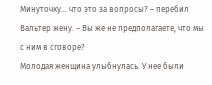Минуточку… что это за вопросы? – перебил Вальтер жену. – Вы же не предполагаете, что мы с ним в сговоре?
Молодая женщина улыбнулась. У нее были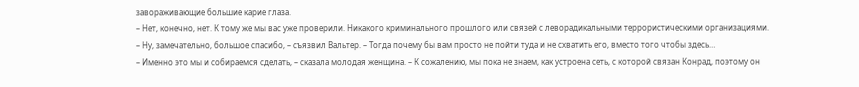завораживающие большие карие глаза.
– Нет, конечно, нет. К тому же мы вас уже проверили. Никакого криминального прошлого или связей с леворадикальными террористическими организациями.
– Ну, замечательно, большое спасибо, – съязвил Вальтер. – Тогда почему бы вам просто не пойти туда и не схватить его, вместо того чтобы здесь…
– Именно это мы и собираемся сделать, – сказала молодая женщина. – К сожалению, мы пока не знаем, как устроена сеть, с которой связан Конрад, поэтому он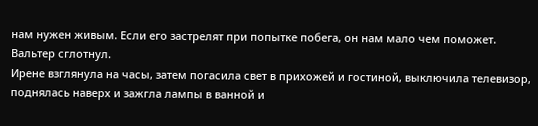нам нужен живым. Если его застрелят при попытке побега, он нам мало чем поможет.
Вальтер сглотнул.
Ирене взглянула на часы, затем погасила свет в прихожей и гостиной, выключила телевизор, поднялась наверх и зажгла лампы в ванной и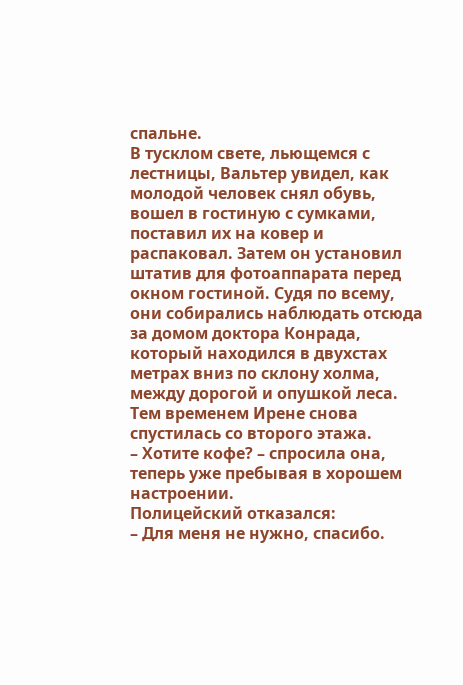спальне.
В тусклом свете, льющемся с лестницы, Вальтер увидел, как молодой человек снял обувь, вошел в гостиную с сумками, поставил их на ковер и распаковал. Затем он установил штатив для фотоаппарата перед окном гостиной. Судя по всему, они собирались наблюдать отсюда за домом доктора Конрада, который находился в двухстах метрах вниз по склону холма, между дорогой и опушкой леса.
Тем временем Ирене снова спустилась со второго этажа.
– Хотите кофе? – спросила она, теперь уже пребывая в хорошем настроении.
Полицейский отказался:
– Для меня не нужно, спасибо.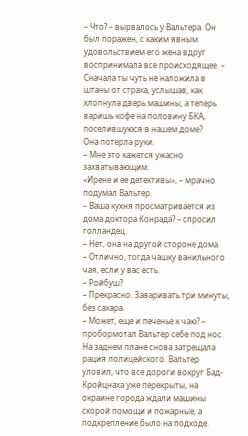– Что? – вырвалось у Вальтера. Он был поражен, с каким явным удовольствием его жена вдруг воспринимала все происходящее. – Сначала ты чуть не наложила в штаны от страха, услышав, как хлопнула дверь машины, а теперь варишь кофе на половину БКА, поселившуюся в нашем доме?
Она потерла руки.
– Мне это кажется ужасно захватывающим.
«Ирене и ее детективы», – мрачно подумал Вальтер.
– Ваша кухня просматривается из дома доктора Конрада? – спросил голландец.
– Нет, она на другой стороне дома.
– Отлично, тогда чашку ванильного чая, если у вас есть.
– Ройбуш?
– Прекрасно. Заваривать три минуты, без сахара.
– Может, еще и печенье к чаю? – пробормотал Вальтер себе под нос.
На заднем плане снова затрещала рация полицейского. Вальтер уловил, что все дороги вокруг Бад-Кройцнаха уже перекрыты, на окраине города ждали машины скорой помощи и пожарные, а подкрепление было на подходе.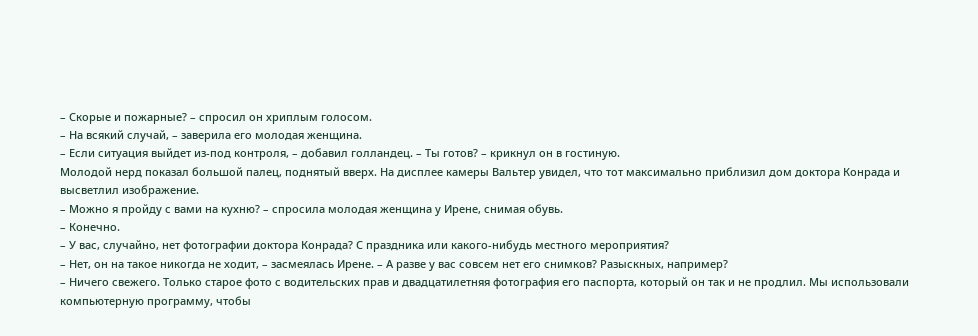– Скорые и пожарные? – спросил он хриплым голосом.
– На всякий случай, – заверила его молодая женщина.
– Если ситуация выйдет из-под контроля, – добавил голландец. – Ты готов? – крикнул он в гостиную.
Молодой нерд показал большой палец, поднятый вверх. На дисплее камеры Вальтер увидел, что тот максимально приблизил дом доктора Конрада и высветлил изображение.
– Можно я пройду с вами на кухню? – спросила молодая женщина у Ирене, снимая обувь.
– Конечно.
– У вас, случайно, нет фотографии доктора Конрада? С праздника или какого-нибудь местного мероприятия?
– Нет, он на такое никогда не ходит, – засмеялась Ирене. – А разве у вас совсем нет его снимков? Разыскных, например?
– Ничего свежего. Только старое фото с водительских прав и двадцатилетняя фотография его паспорта, который он так и не продлил. Мы использовали компьютерную программу, чтобы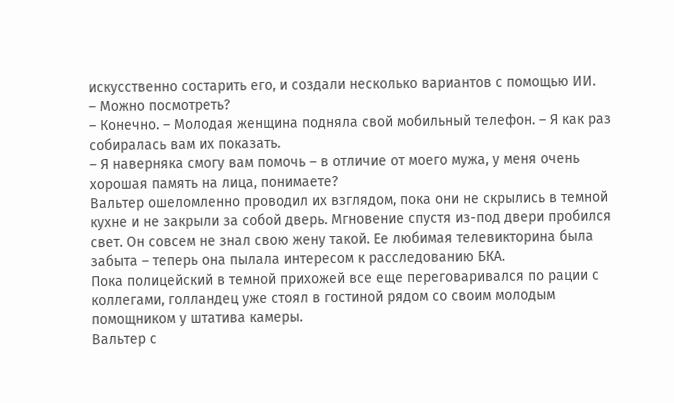искусственно состарить его, и создали несколько вариантов с помощью ИИ.
– Можно посмотреть?
– Конечно. – Молодая женщина подняла свой мобильный телефон. – Я как раз собиралась вам их показать.
– Я наверняка смогу вам помочь – в отличие от моего мужа, у меня очень хорошая память на лица, понимаете?
Вальтер ошеломленно проводил их взглядом, пока они не скрылись в темной кухне и не закрыли за собой дверь. Мгновение спустя из-под двери пробился свет. Он совсем не знал свою жену такой. Ее любимая телевикторина была забыта – теперь она пылала интересом к расследованию БКА.
Пока полицейский в темной прихожей все еще переговаривался по рации с коллегами, голландец уже стоял в гостиной рядом со своим молодым помощником у штатива камеры.
Вальтер с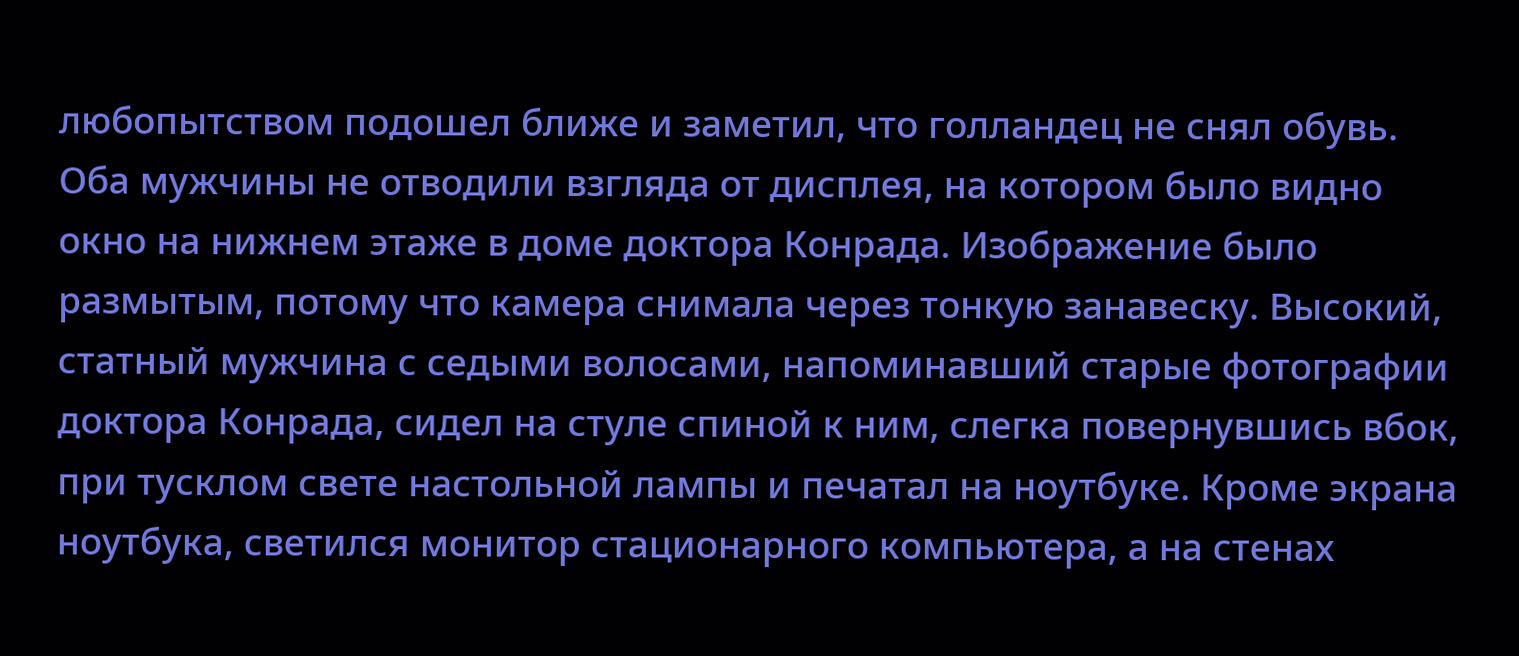любопытством подошел ближе и заметил, что голландец не снял обувь. Оба мужчины не отводили взгляда от дисплея, на котором было видно окно на нижнем этаже в доме доктора Конрада. Изображение было размытым, потому что камера снимала через тонкую занавеску. Высокий, статный мужчина с седыми волосами, напоминавший старые фотографии доктора Конрада, сидел на стуле спиной к ним, слегка повернувшись вбок, при тусклом свете настольной лампы и печатал на ноутбуке. Кроме экрана ноутбука, светился монитор стационарного компьютера, а на стенах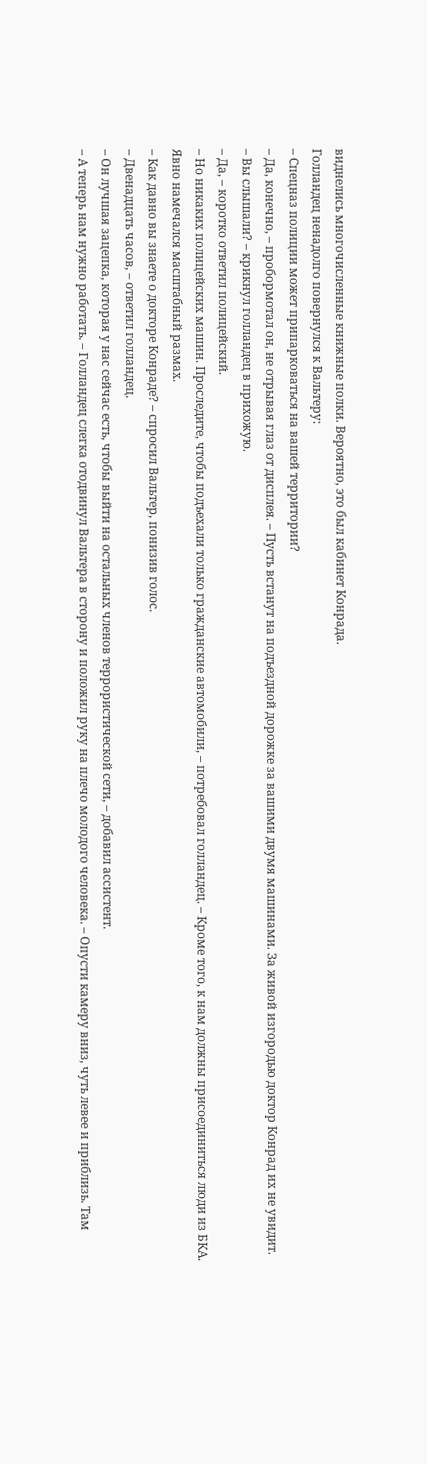виднелись многочисленные книжные полки. Вероятно, это был кабинет Конрада.
Голландец ненадолго повернулся к Вальтеру:
– Спецназ полиции может припарковаться на вашей территории?
– Да, конечно, – пробормотал он, не отрывая глаз от дисплея. – Пусть встанут на подъездной дорожке за вашими двумя машинами. За живой изгородью доктор Конрад их не увидит.
– Вы слышали? – крикнул голландец в прихожую.
– Да, – коротко ответил полицейский.
– Но никаких полицейских машин. Проследите, чтобы подъехали только гражданские автомобили, – потребовал голландец. – Кроме того, к нам должны присоединиться люди из БКА.
Явно намечался масштабный размах.
– Как давно вы знаете о докторе Конраде? – спросил Вальтер, понизив голос.
– Двенадцать часов, – ответил голландец.
– Он лучшая зацепка, которая у нас сейчас есть, чтобы выйти на остальных членов террористической сети, – добавил ассистент.
– А теперь нам нужно работать. – Голландец слегка отодвинул Вальтера в сторону и положил руку на плечо молодого человека. – Опусти камеру вниз, чуть левее и приблизь. Там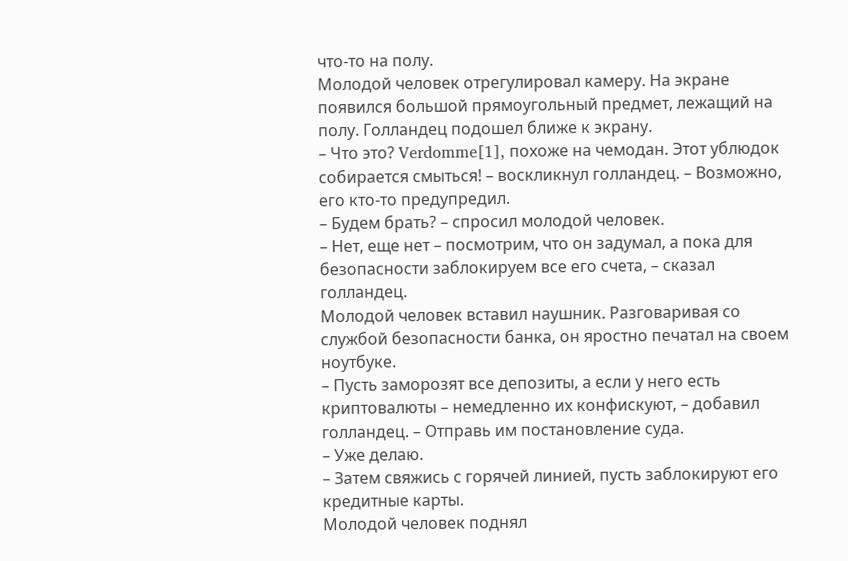что-то на полу.
Молодой человек отрегулировал камеру. На экране появился большой прямоугольный предмет, лежащий на полу. Голландец подошел ближе к экрану.
– Что это? Verdomme[1], похоже на чемодан. Этот ублюдок собирается смыться! – воскликнул голландец. – Возможно, его кто-то предупредил.
– Будем брать? – спросил молодой человек.
– Нет, еще нет – посмотрим, что он задумал, а пока для безопасности заблокируем все его счета, – сказал голландец.
Молодой человек вставил наушник. Разговаривая со службой безопасности банка, он яростно печатал на своем ноутбуке.
– Пусть заморозят все депозиты, а если у него есть криптовалюты – немедленно их конфискуют, – добавил голландец. – Отправь им постановление суда.
– Уже делаю.
– Затем свяжись с горячей линией, пусть заблокируют его кредитные карты.
Молодой человек поднял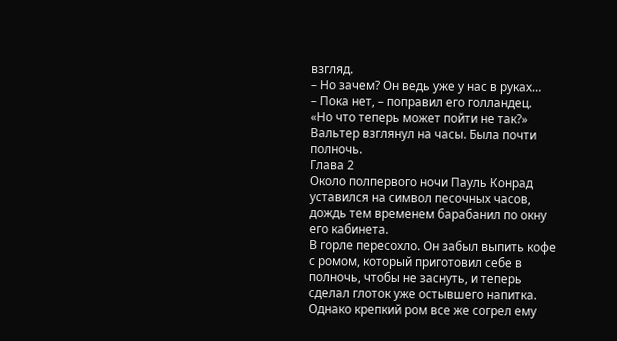взгляд.
– Но зачем? Он ведь уже у нас в руках…
– Пока нет, – поправил его голландец.
«Но что теперь может пойти не так?» Вальтер взглянул на часы. Была почти полночь.
Глава 2
Около полпервого ночи Пауль Конрад уставился на символ песочных часов, дождь тем временем барабанил по окну его кабинета.
В горле пересохло. Он забыл выпить кофе с ромом, который приготовил себе в полночь, чтобы не заснуть, и теперь сделал глоток уже остывшего напитка. Однако крепкий ром все же согрел ему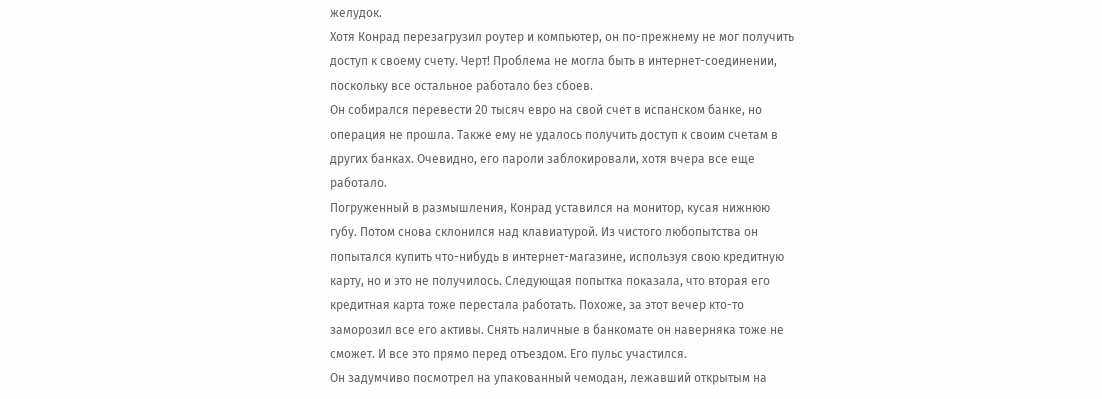желудок.
Хотя Конрад перезагрузил роутер и компьютер, он по-прежнему не мог получить доступ к своему счету. Черт! Проблема не могла быть в интернет-соединении, поскольку все остальное работало без сбоев.
Он собирался перевести 20 тысяч евро на свой счет в испанском банке, но операция не прошла. Также ему не удалось получить доступ к своим счетам в других банках. Очевидно, его пароли заблокировали, хотя вчера все еще работало.
Погруженный в размышления, Конрад уставился на монитор, кусая нижнюю губу. Потом снова склонился над клавиатурой. Из чистого любопытства он попытался купить что-нибудь в интернет-магазине, используя свою кредитную карту, но и это не получилось. Следующая попытка показала, что вторая его кредитная карта тоже перестала работать. Похоже, за этот вечер кто-то заморозил все его активы. Снять наличные в банкомате он наверняка тоже не сможет. И все это прямо перед отъездом. Его пульс участился.
Он задумчиво посмотрел на упакованный чемодан, лежавший открытым на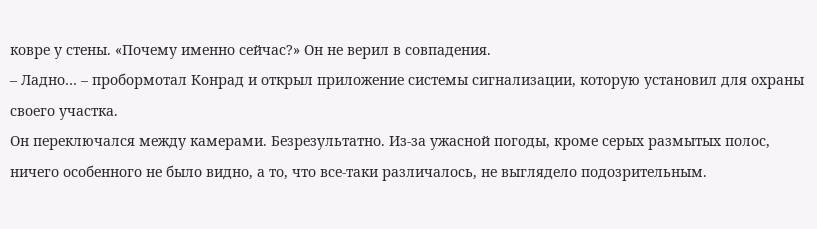ковре у стены. «Почему именно сейчас?» Он не верил в совпадения.
– Ладно… – пробормотал Конрад и открыл приложение системы сигнализации, которую установил для охраны своего участка.
Он переключался между камерами. Безрезультатно. Из-за ужасной погоды, кроме серых размытых полос, ничего особенного не было видно, а то, что все-таки различалось, не выглядело подозрительным.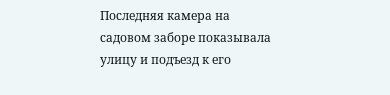Последняя камера на садовом заборе показывала улицу и подъезд к его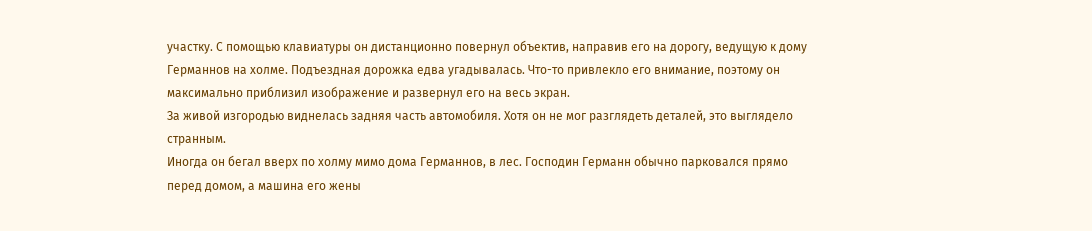участку. С помощью клавиатуры он дистанционно повернул объектив, направив его на дорогу, ведущую к дому Германнов на холме. Подъездная дорожка едва угадывалась. Что-то привлекло его внимание, поэтому он максимально приблизил изображение и развернул его на весь экран.
За живой изгородью виднелась задняя часть автомобиля. Хотя он не мог разглядеть деталей, это выглядело странным.
Иногда он бегал вверх по холму мимо дома Германнов, в лес. Господин Германн обычно парковался прямо перед домом, а машина его жены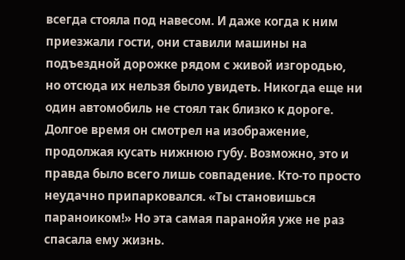всегда стояла под навесом. И даже когда к ним приезжали гости, они ставили машины на подъездной дорожке рядом с живой изгородью, но отсюда их нельзя было увидеть. Никогда еще ни один автомобиль не стоял так близко к дороге.
Долгое время он смотрел на изображение, продолжая кусать нижнюю губу. Возможно, это и правда было всего лишь совпадение. Кто-то просто неудачно припарковался. «Ты становишься параноиком!» Но эта самая паранойя уже не раз спасала ему жизнь.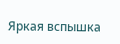Яркая вспышка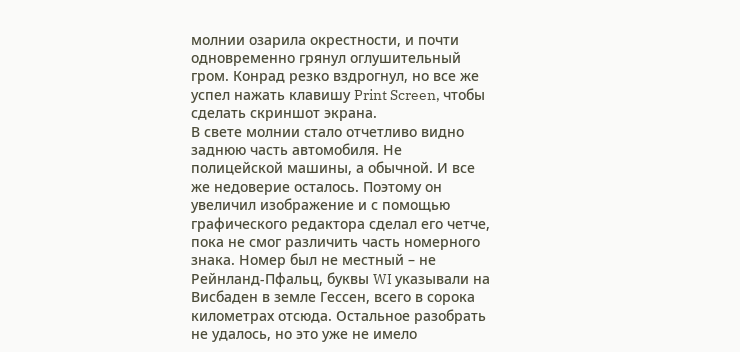молнии озарила окрестности, и почти одновременно грянул оглушительный гром. Конрад резко вздрогнул, но все же успел нажать клавишу Print Screen, чтобы сделать скриншот экрана.
В свете молнии стало отчетливо видно заднюю часть автомобиля. Не полицейской машины, а обычной. И все же недоверие осталось. Поэтому он увеличил изображение и с помощью графического редактора сделал его четче, пока не смог различить часть номерного знака. Номер был не местный – не Рейнланд-Пфальц, буквы WI указывали на Висбаден в земле Гессен, всего в сорока километрах отсюда. Остальное разобрать не удалось, но это уже не имело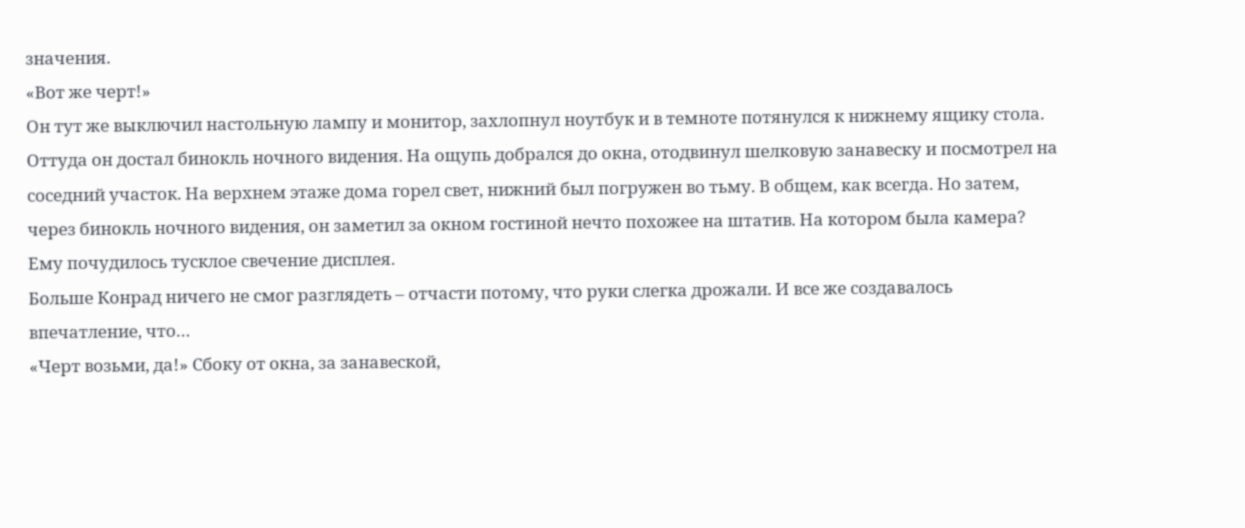значения.
«Вот же черт!»
Он тут же выключил настольную лампу и монитор, захлопнул ноутбук и в темноте потянулся к нижнему ящику стола. Оттуда он достал бинокль ночного видения. На ощупь добрался до окна, отодвинул шелковую занавеску и посмотрел на соседний участок. На верхнем этаже дома горел свет, нижний был погружен во тьму. В общем, как всегда. Но затем, через бинокль ночного видения, он заметил за окном гостиной нечто похожее на штатив. На котором была камера? Ему почудилось тусклое свечение дисплея.
Больше Конрад ничего не смог разглядеть – отчасти потому, что руки слегка дрожали. И все же создавалось впечатление, что…
«Черт возьми, да!» Сбоку от окна, за занавеской,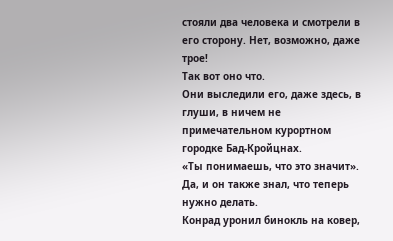стояли два человека и смотрели в его сторону. Нет, возможно, даже трое!
Так вот оно что.
Они выследили его, даже здесь, в глуши, в ничем не примечательном курортном городке Бад-Кройцнах.
«Ты понимаешь, что это значит». Да, и он также знал, что теперь нужно делать.
Конрад уронил бинокль на ковер,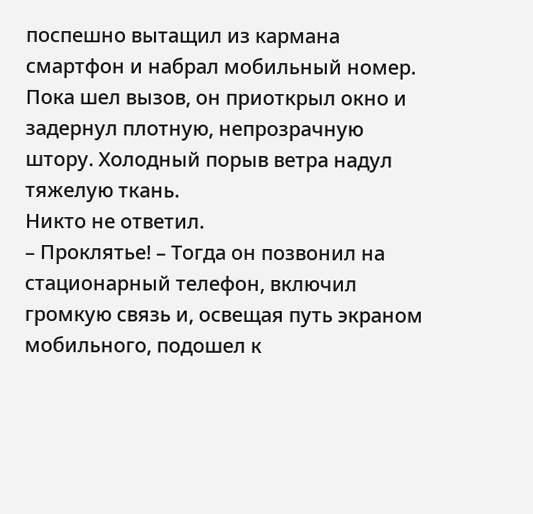поспешно вытащил из кармана смартфон и набрал мобильный номер. Пока шел вызов, он приоткрыл окно и задернул плотную, непрозрачную штору. Холодный порыв ветра надул тяжелую ткань.
Никто не ответил.
– Проклятье! – Тогда он позвонил на стационарный телефон, включил громкую связь и, освещая путь экраном мобильного, подошел к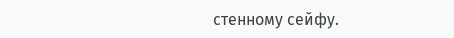стенному сейфу.